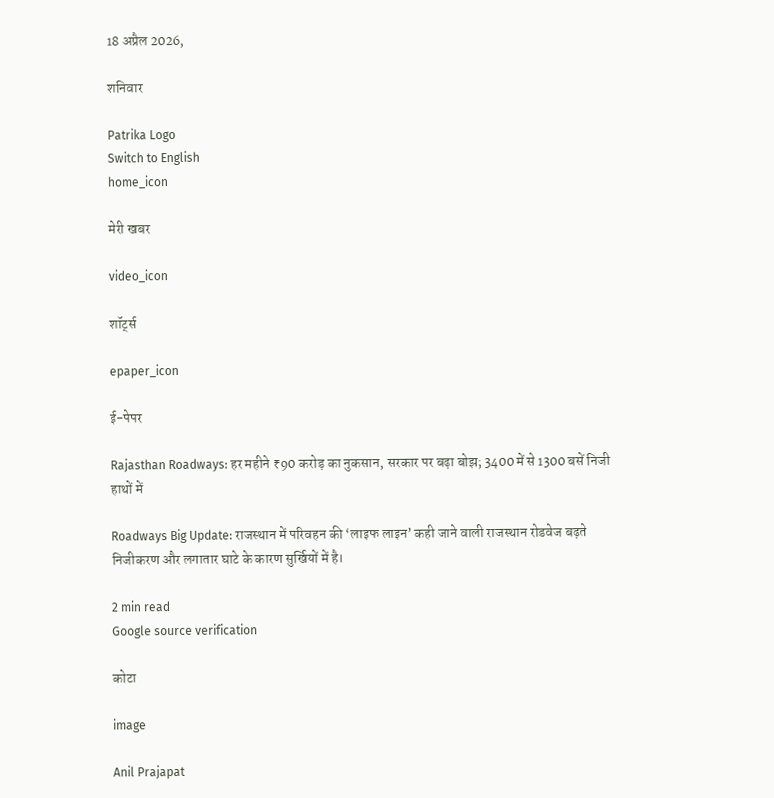18 अप्रैल 2026,

शनिवार

Patrika Logo
Switch to English
home_icon

मेरी खबर

video_icon

शॉर्ट्स

epaper_icon

ई-पेपर

Rajasthan Roadways: हर महीने ₹90 करोड़ का नुकसान, सरकार पर बढ़ा बोझ; 3400 में से 1300 बसें निजी हाथों में

Roadways Big Update: राजस्थान में परिवहन की ‘लाइफ लाइन’ कही जाने वाली राजस्थान रोडवेज बढ़ते निजीकरण और लगातार घाटे के कारण सुर्खियों में है।

2 min read
Google source verification

कोटा

image

Anil Prajapat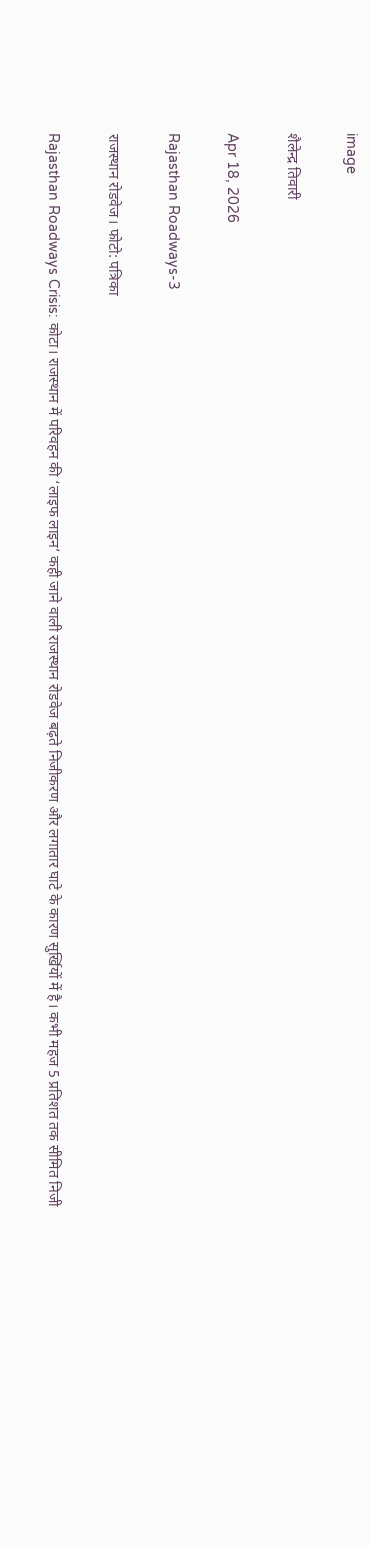image

शैलेन्द्र तिवारी

Apr 18, 2026

Rajasthan Roadways-3

राजस्थान रोडवेज। फोटो: पत्रिका

Rajasthan Roadways Crisis: कोटा। राजस्थान में परिवहन की ‘लाइफ लाइन’ कही जाने वाली राजस्थान रोडवेज बढ़ते निजीकरण और लगातार घाटे के कारण सुर्खियों में है। कभी महज 5 प्रतिशत तक सीमित निजी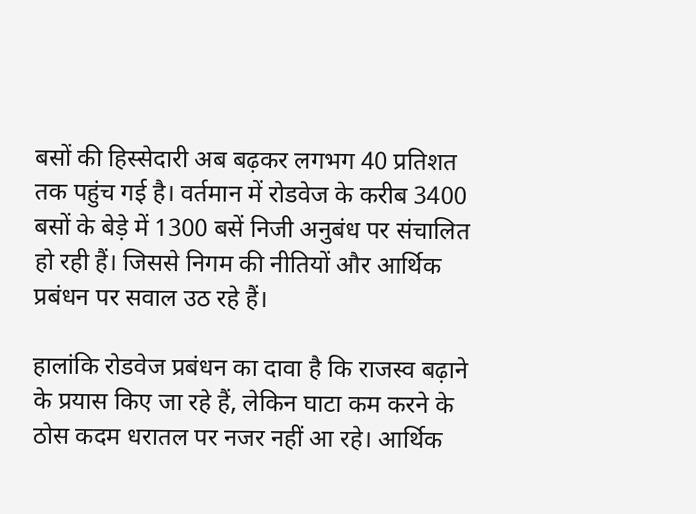बसों की हिस्सेदारी अब बढ़कर लगभग 40 प्रतिशत तक पहुंच गई है। वर्तमान में रोडवेज के करीब 3400 बसों के बेड़े में 1300 बसें निजी अनुबंध पर संचालित हो रही हैं। जिससे निगम की नीतियों और आर्थिक प्रबंधन पर सवाल उठ रहे हैं।

हालांकि रोडवेज प्रबंधन का दावा है कि राजस्व बढ़ाने के प्रयास किए जा रहे हैं, लेकिन घाटा कम करने के ठोस कदम धरातल पर नजर नहीं आ रहे। आर्थिक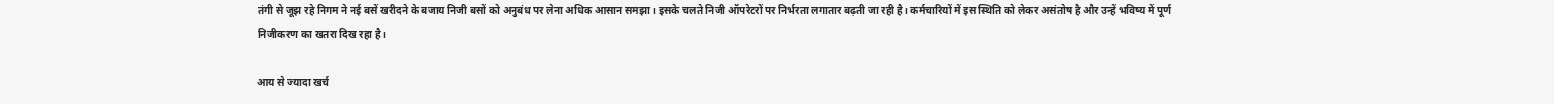तंगी से जूझ रहे निगम ने नई बसें खरीदने के बजाय निजी बसों को अनुबंध पर लेना अधिक आसान समझा। इसके चलते निजी ऑपरेटरों पर निर्भरता लगातार बढ़ती जा रही है। कर्मचारियों में इस स्थिति को लेकर असंतोष है और उन्हें भविष्य में पूर्ण निजीकरण का खतरा दिख रहा है।

आय से ज्यादा खर्च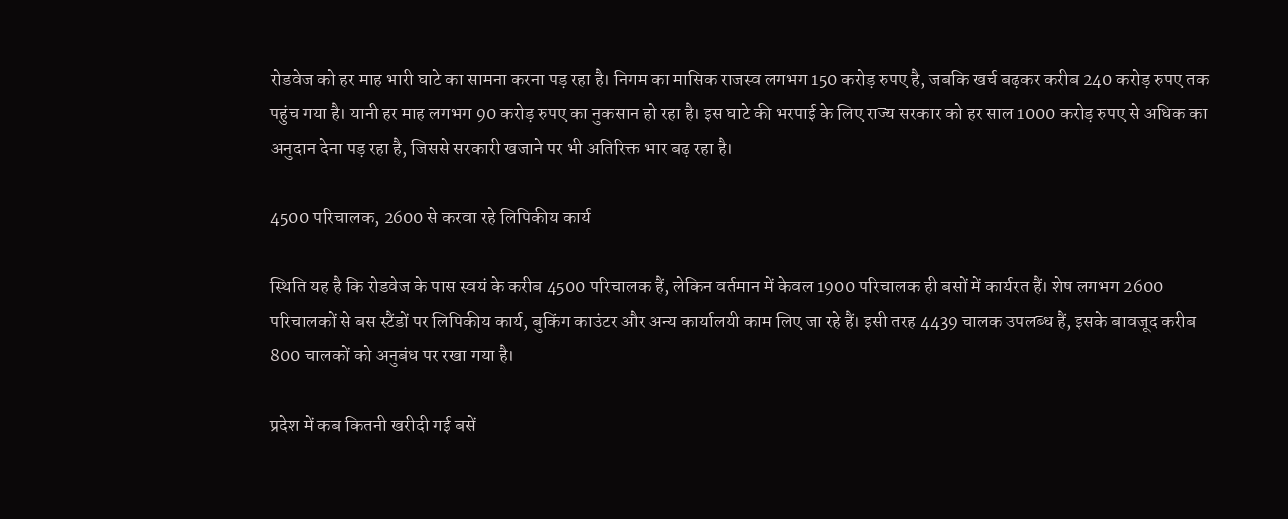रोडवेज को हर माह भारी घाटे का सामना करना पड़ रहा है। निगम का मासिक राजस्व लगभग 150 करोड़ रुपए है, जबकि खर्च बढ़कर करीब 240 करोड़ रुपए तक पहुंच गया है। यानी हर माह लगभग 90 करोड़ रुपए का नुकसान हो रहा है। इस घाटे की भरपाई के लिए राज्य सरकार को हर साल 1000 करोड़ रुपए से अधिक का अनुदान देना पड़ रहा है, जिससे सरकारी खजाने पर भी अतिरिक्त भार बढ़ रहा है।

4500 परिचालक, 2600 से करवा रहे लिपिकीय कार्य

स्थिति यह है कि रोडवेज के पास स्वयं के करीब 4500 परिचालक हैं, लेकिन वर्तमान में केवल 1900 परिचालक ही बसों में कार्यरत हैं। शेष लगभग 2600 परिचालकों से बस स्टैंडों पर लिपिकीय कार्य, बुकिंग काउंटर और अन्य कार्यालयी काम लिए जा रहे हैं। इसी तरह 4439 चालक उपलब्ध हैं, इसके बावजूद करीब 800 चालकों को अनुबंध पर रखा गया है।

प्रदेश में कब कितनी खरीदी गई बसें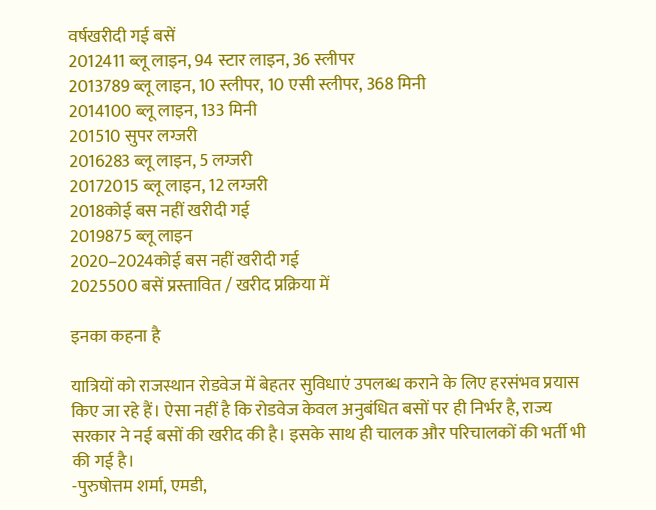वर्षखरीदी गई बसें
2012411 ब्लू लाइन, 94 स्टार लाइन, 36 स्लीपर
2013789 ब्लू लाइन, 10 स्लीपर, 10 एसी स्लीपर, 368 मिनी
2014100 ब्लू लाइन, 133 मिनी
201510 सुपर लग्जरी
2016283 ब्लू लाइन, 5 लग्जरी
20172015 ब्लू लाइन, 12 लग्जरी
2018कोई बस नहीं खरीदी गई
2019875 ब्लू लाइन
2020–2024कोई बस नहीं खरीदी गई
2025500 बसें प्रस्तावित / खरीद प्रक्रिया में

इनका कहना है

यात्रियों को राजस्थान रोडवेज में बेहतर सुविधाएं उपलब्ध कराने के लिए हरसंभव प्रयास किए जा रहे हैं। ऐसा नहीं है कि रोडवेज केवल अनुबंधित बसों पर ही निर्भर है, राज्य सरकार ने नई बसों की खरीद की है। इसके साथ ही चालक और परिचालकों की भर्ती भी की गई है।
-पुरुषोत्तम शर्मा, एमडी,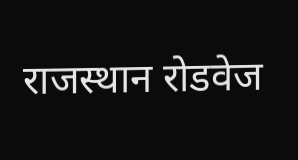राजस्थान रोडवेज